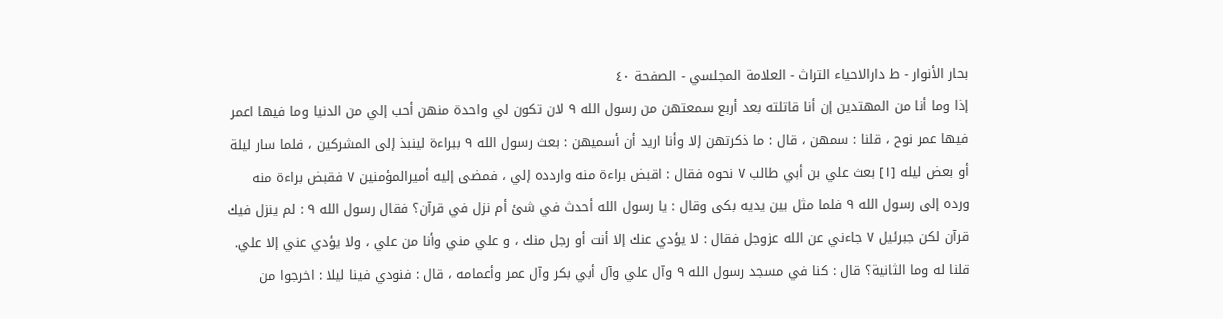بحار الأنوار - ط دارالاحیاء التراث - العلامة المجلسي - الصفحة ٤٠
إذا وما أنا من المهتدين إن أنا قاتلته بعد أربع سمعتهن من رسول الله ٩ لان تكون لي واحدة منهن أحب إلي من الدنيا وما فيها اعمر فيها عمر نوح ، قلنا : سمهن ، قال : ما ذكرتهن إلا وأنا اريد أن أسميهن : بعث رسول الله ٩ ببراءة لينبذ إلى المشركين ، فلما سار ليلة أو بعض ليله [١] بعث علي بن أبي طالب ٧ نحوه فقال : اقبض براءة منه واردده إلي ، فمضى إليه أميرالمؤمنين ٧ فقبض براءة منه ورده إلى رسول الله ٩ فلما مثل بين يديه بكى وقال : يا رسول الله أحدث في شئ أم نزل في قرآن؟ فقال رسول الله ٩ : لم ينزل فيك قرآن لكن جبرئيل ٧ جاءني عن الله عزوجل فقال : لا يؤدي عنك إلا أنت أو رجل منك ، و علي مني وأنا من علي ، ولا يؤدي عني إلا علي.
قلنا له وما الثانية؟ قال : كنا في مسجد رسول الله ٩ وآل علي وآل أبي بكر وآل عمر وأعمامه ، قال : فنودي فينا ليلا : اخرجوا من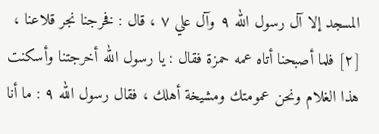المسجد إلا آل رسول الله ٩ وآل علي ٧ ، قال : فخرجنا نجر قلاعنا ، [٢] فلما أصبحنا أتاه عمه حمزة فقال : يا رسول الله أخرجتنا وأسكنت هذا الغلام ونحن عمومتك ومشيخة أهلك ، فقال رسول الله ٩ : ما أنا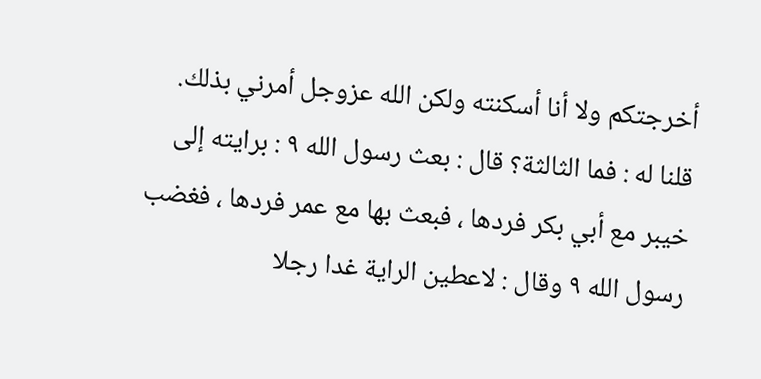أخرجتكم ولا أنا أسكنته ولكن الله عزوجل أمرني بذلك.
قلنا له : فما الثالثة؟ قال : بعث رسول الله ٩ : برايته إلى خيبر مع أبي بكر فردها ، فبعث بها مع عمر فردها ، فغضب رسول الله ٩ وقال : لاعطين الراية غدا رجلا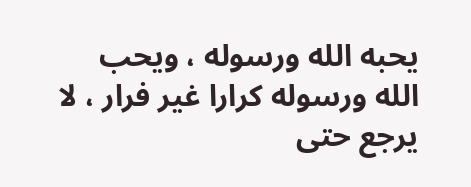يحبه الله ورسوله ، ويحب الله ورسوله كرارا غير فرار ، لا يرجع حتى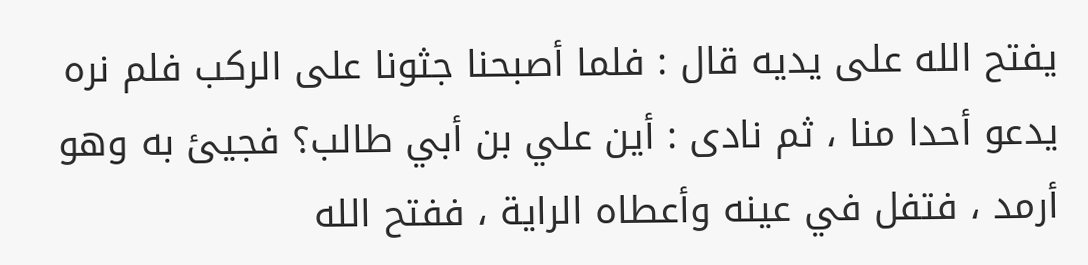يفتح الله على يديه قال : فلما أصبحنا جثونا على الركب فلم نره يدعو أحدا منا ، ثم نادى : أين علي بن أبي طالب؟ فجيئ به وهو أرمد ، فتفل في عينه وأعطاه الراية ، ففتح الله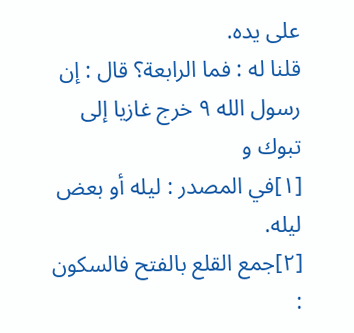على يده.
قلنا له : فما الرابعة؟ قال : إن رسول الله ٩ خرج غازيا إلى تبوك و
[١]في المصدر : ليله أو بعض ليله.
[٢]جمع القلع بالفتح فالسكون :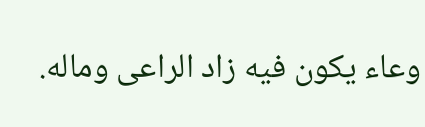وعاء يكون فيه زاد الراعى وماله.